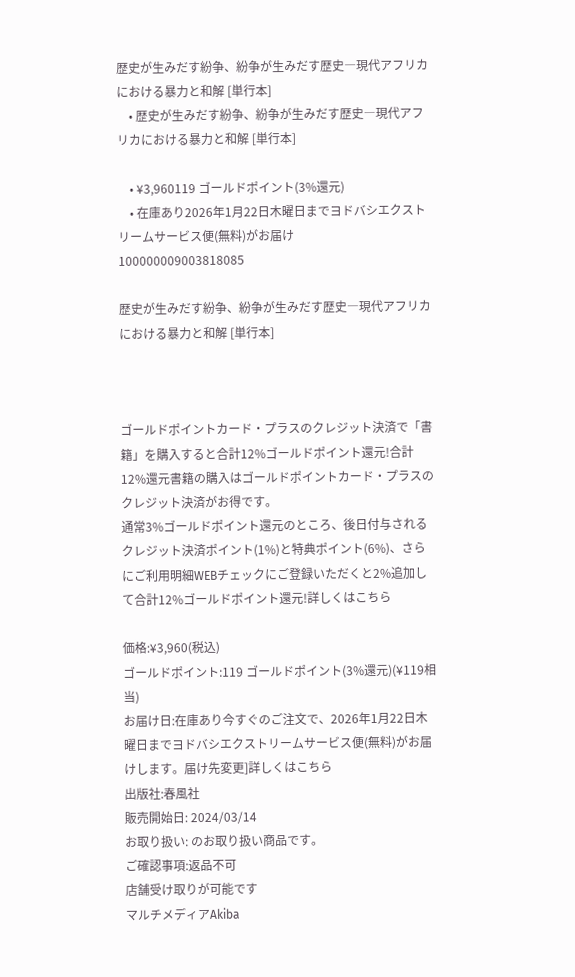歴史が生みだす紛争、紛争が生みだす歴史―現代アフリカにおける暴力と和解 [単行本]
    • 歴史が生みだす紛争、紛争が生みだす歴史―現代アフリカにおける暴力と和解 [単行本]

    • ¥3,960119 ゴールドポイント(3%還元)
    • 在庫あり2026年1月22日木曜日までヨドバシエクストリームサービス便(無料)がお届け
100000009003818085

歴史が生みだす紛争、紛争が生みだす歴史―現代アフリカにおける暴力と和解 [単行本]



ゴールドポイントカード・プラスのクレジット決済で「書籍」を購入すると合計12%ゴールドポイント還元!合計12%還元書籍の購入はゴールドポイントカード・プラスのクレジット決済がお得です。
通常3%ゴールドポイント還元のところ、後日付与されるクレジット決済ポイント(1%)と特典ポイント(6%)、さらにご利用明細WEBチェックにご登録いただくと2%追加して合計12%ゴールドポイント還元!詳しくはこちら

価格:¥3,960(税込)
ゴールドポイント:119 ゴールドポイント(3%還元)(¥119相当)
お届け日:在庫あり今すぐのご注文で、2026年1月22日木曜日までヨドバシエクストリームサービス便(無料)がお届けします。届け先変更]詳しくはこちら
出版社:春風社
販売開始日: 2024/03/14
お取り扱い: のお取り扱い商品です。
ご確認事項:返品不可
店舗受け取りが可能です
マルチメディアAkiba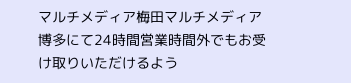マルチメディア梅田マルチメディア博多にて24時間営業時間外でもお受け取りいただけるよう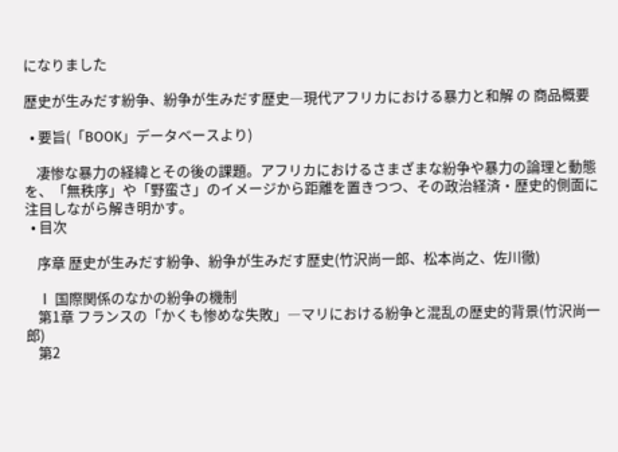になりました

歴史が生みだす紛争、紛争が生みだす歴史―現代アフリカにおける暴力と和解 の 商品概要

  • 要旨(「BOOK」データベースより)

    凄惨な暴力の経緯とその後の課題。アフリカにおけるさまざまな紛争や暴力の論理と動態を、「無秩序」や「野蛮さ」のイメージから距離を置きつつ、その政治経済・歴史的側面に注目しながら解き明かす。
  • 目次

    序章 歴史が生みだす紛争、紛争が生みだす歴史(竹沢尚一郎、松本尚之、佐川徹)

    Ⅰ 国際関係のなかの紛争の機制
    第1章 フランスの「かくも惨めな失敗」―マリにおける紛争と混乱の歴史的背景(竹沢尚一郎)
    第2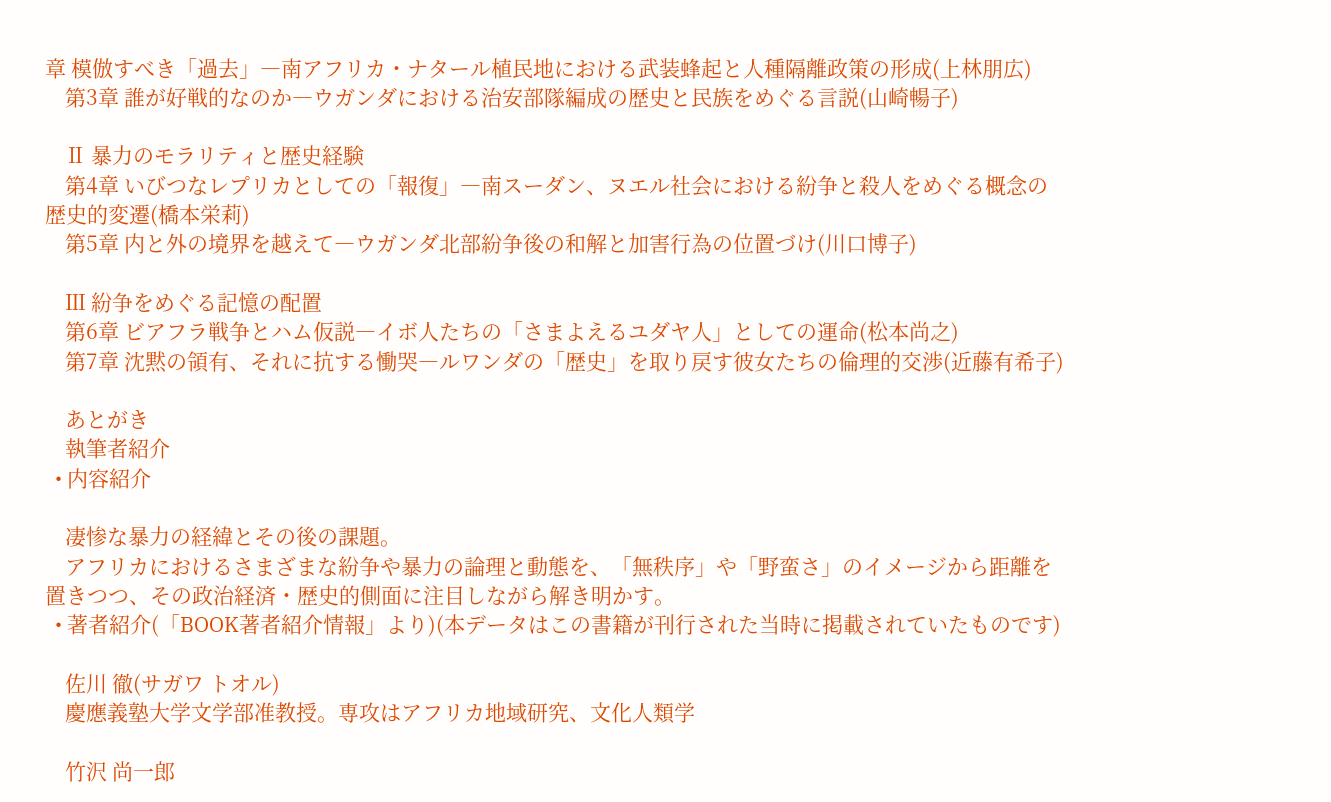章 模倣すべき「過去」―南アフリカ・ナタール植民地における武装蜂起と人種隔離政策の形成(上林朋広)
    第3章 誰が好戦的なのか―ウガンダにおける治安部隊編成の歴史と民族をめぐる言説(山崎暢子)

    Ⅱ 暴力のモラリティと歴史経験
    第4章 いびつなレプリカとしての「報復」―南スーダン、ヌエル社会における紛争と殺人をめぐる概念の歴史的変遷(橋本栄莉)
    第5章 内と外の境界を越えて―ウガンダ北部紛争後の和解と加害行為の位置づけ(川口博子)

    Ⅲ 紛争をめぐる記憶の配置
    第6章 ビアフラ戦争とハム仮説―イボ人たちの「さまよえるユダヤ人」としての運命(松本尚之)
    第7章 沈黙の領有、それに抗する慟哭―ルワンダの「歴史」を取り戻す彼女たちの倫理的交渉(近藤有希子)

    あとがき
    執筆者紹介
  • 内容紹介

    凄惨な暴力の経緯とその後の課題。
    アフリカにおけるさまざまな紛争や暴力の論理と動態を、「無秩序」や「野蛮さ」のイメージから距離を置きつつ、その政治経済・歴史的側面に注目しながら解き明かす。
  • 著者紹介(「BOOK著者紹介情報」より)(本データはこの書籍が刊行された当時に掲載されていたものです)

    佐川 徹(サガワ トオル)
    慶應義塾大学文学部准教授。専攻はアフリカ地域研究、文化人類学

    竹沢 尚一郎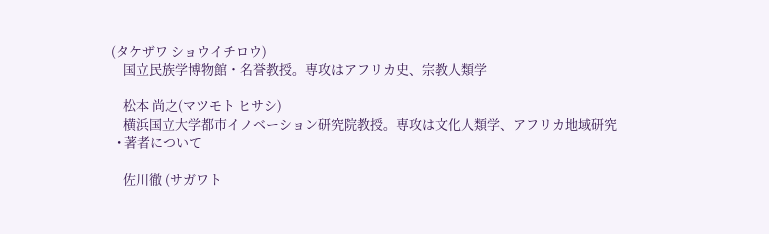(タケザワ ショウイチロウ)
    国立民族学博物館・名誉教授。専攻はアフリカ史、宗教人類学

    松本 尚之(マツモト ヒサシ)
    横浜国立大学都市イノベーション研究院教授。専攻は文化人類学、アフリカ地域研究
  • 著者について

    佐川徹 (サガワト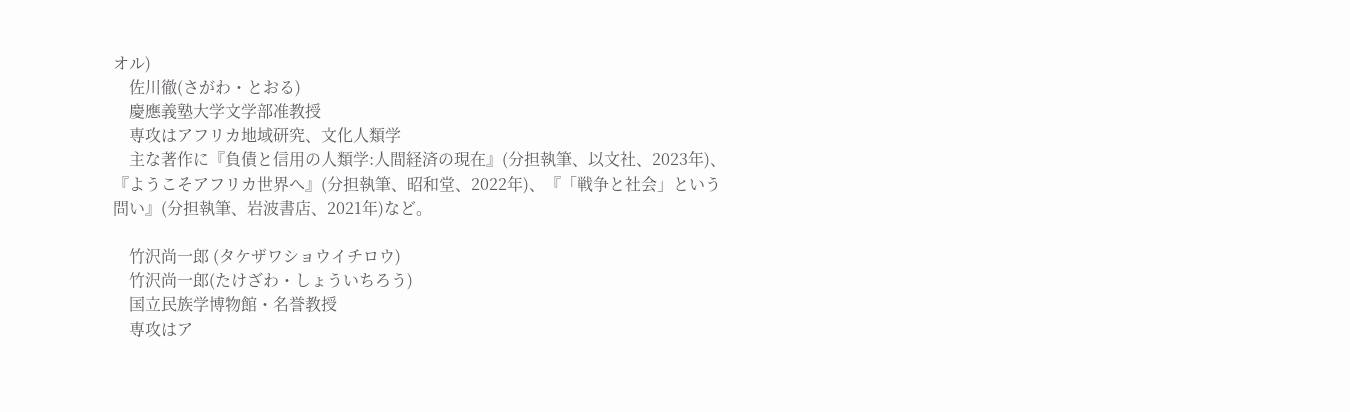オル)
    佐川徹(さがわ・とおる)
    慶應義塾大学文学部准教授
    専攻はアフリカ地域研究、文化人類学
    主な著作に『負債と信用の人類学:人間経済の現在』(分担執筆、以文社、2023年)、『ようこそアフリカ世界へ』(分担執筆、昭和堂、2022年)、『「戦争と社会」という問い』(分担執筆、岩波書店、2021年)など。

    竹沢尚一郎 (タケザワショウイチロウ)
    竹沢尚一郎(たけざわ・しょういちろう)
    国立民族学博物館・名誉教授
    専攻はア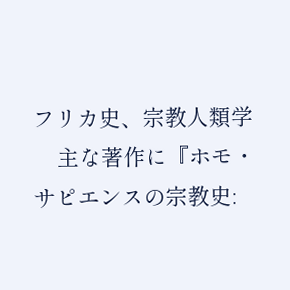フリカ史、宗教人類学
    主な著作に『ホモ・サピエンスの宗教史: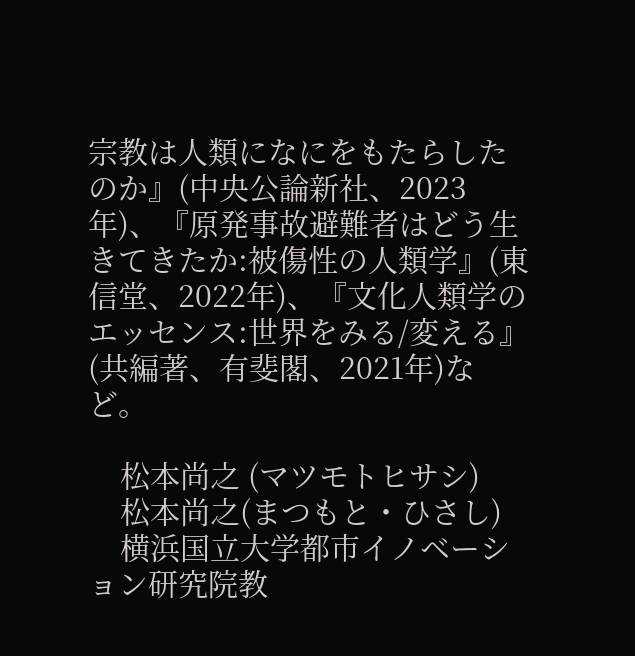宗教は人類になにをもたらしたのか』(中央公論新社、2023年)、『原発事故避難者はどう生きてきたか:被傷性の人類学』(東信堂、2022年)、『文化人類学のエッセンス:世界をみる/変える』(共編著、有斐閣、2021年)など。

    松本尚之 (マツモトヒサシ)
    松本尚之(まつもと・ひさし)
    横浜国立大学都市イノベーション研究院教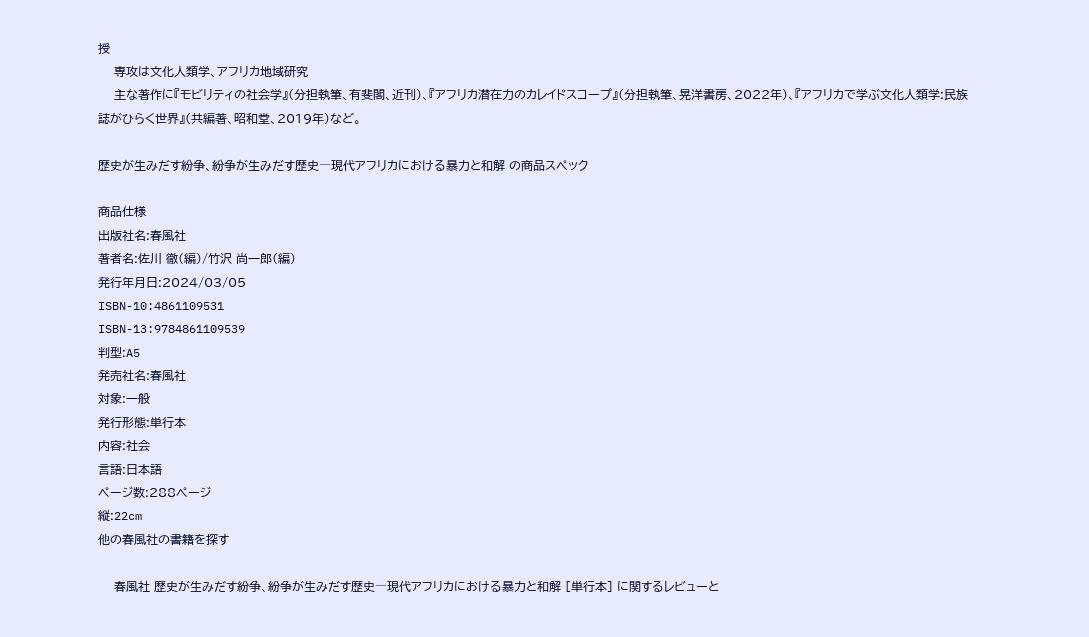授
    専攻は文化人類学、アフリカ地域研究
    主な著作に『モビリティの社会学』(分担執筆、有斐閣、近刊)、『アフリカ潜在力のカレイドスコープ』(分担執筆、晃洋書房、2022年)、『アフリカで学ぶ文化人類学:民族誌がひらく世界』(共編著、昭和堂、2019年)など。

歴史が生みだす紛争、紛争が生みだす歴史―現代アフリカにおける暴力と和解 の商品スペック

商品仕様
出版社名:春風社
著者名:佐川 徹(編)/竹沢 尚一郎(編)
発行年月日:2024/03/05
ISBN-10:4861109531
ISBN-13:9784861109539
判型:A5
発売社名:春風社
対象:一般
発行形態:単行本
内容:社会
言語:日本語
ページ数:288ページ
縦:22cm
他の春風社の書籍を探す

    春風社 歴史が生みだす紛争、紛争が生みだす歴史―現代アフリカにおける暴力と和解 [単行本] に関するレビューと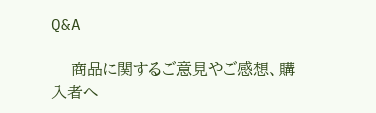Q&A

    商品に関するご意見やご感想、購入者へ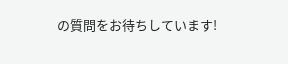の質問をお待ちしています!